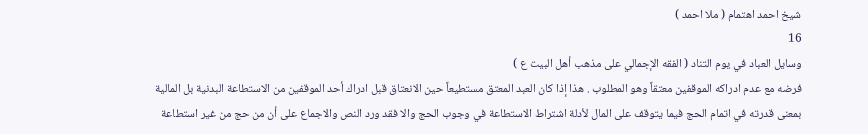شيخ احمد اهتمام ( ملا احمد )
16
وسايل العباد في يوم التناد ( الفقه الإجمالي على مذهب أهل البيت ع )
فرضه مع عدم ادراكه الموقفين معتقاً وهو المطلوب . هذا إذا كان العبد المعتق مستطيعاً حين الانعتاق قبل ادراك أحد الموقفين من الاستطاعة البدنية بل المالية بمعنى قدرته في اتمام الحج فيما يتوقف على المال لأدلة اشتراط الاستطاعة في وجوب الحج والا فقد ورد النص والاجماع على أن من حج من غير استطاعة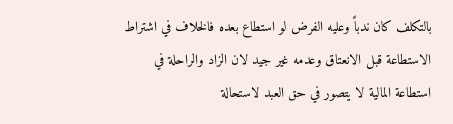بالتكلف كان ندباً وعليه الفرض لو استطاع بعده فالخلاف في اشتراط الاستطاعة قبل الانعتاق وعدمه غير جيد لان الزاد والراحلة في استطاعة المالية لا يتصور في حق العبد لاستحالة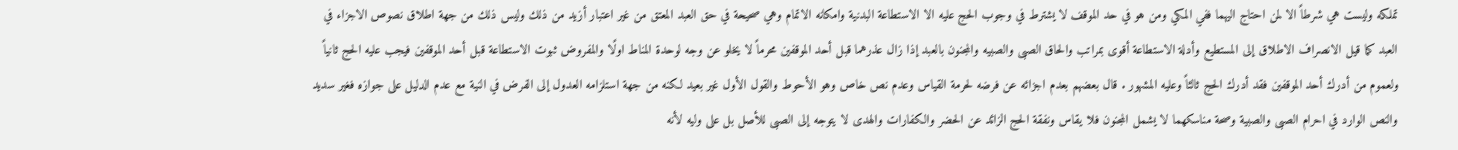تملكه وليست هي شرطاً الا لمن احتاج اليهما ففي المكي ومن هو في حد الموقف لا يشترط في وجوب الحج عليه الا الاستطاعة البدنية وامكانه الاتمام وهي صحيحة في حق العبد المعتق من غير اعتبار أزيد من ذلك وليس ذلك من جهة اطلاق نصوص الاجزاء في العبد كما قيل الانصراف الاطلاق إلى المستطيع وأدلة الاستطاعة أقوى بمراتب والحاق الصبى والصبيه والمجنون بالعبد إذا زال عذرهما قبل أحد الموقفين محرماً لا يخلو عن وجه لوحدة المناط اولًا والمفروض ثبوت الاستطاعة قبل أحد الموقفين فيجب عليه الحج ثانياً ولعموم من أدرك أحد الموقفين فقد أدرك الحج ثالثاً وعليه المشهور . قال بعضهم بعدم اجزائه عن فرضه لحرمة القياس وعدم نص خاص وهو الأحوط والقول الأول غير بعيد لكنه من جهة استلزامه العدول إلى الفرض في النية مع عدم الدليل على جوازه فغير سديد والنص الوارد في احرام الصبى والصبية وصحة مناسكهما لا يشمل المجنون فلا يقاس ونفقة الحج الزائد عن الحضر والكفارات والهدى لا يتوجه إلى الصبى للأصل بل على وليه لأنه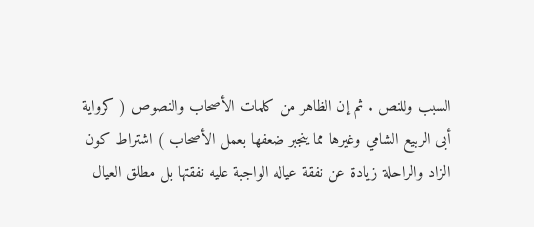السبب وللنص . ثم إن الظاهر من كلمات الأصحاب والنصوص ( كرواية أبى الربيع الشامي وغيرها مما ينجبر ضعفها بعمل الأصحاب ) اشتراط كون الزاد والراحلة زيادة عن نفقة عياله الواجبة عليه نفقتها بل مطلق العيال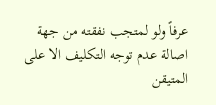عرفاً ولو لمتجب نفقته من جهة اصالة عدم توجه التكليف الا على المتيقن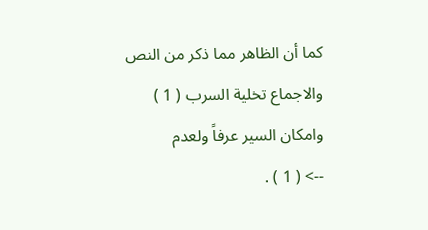كما أن الظاهر مما ذكر من النص والاجماع تخلية السرب ( 1 ) وامكان السير عرفاً ولعدم
--> ( 1 ) .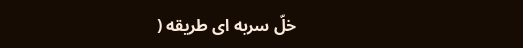خلّ سربه اى طريقه (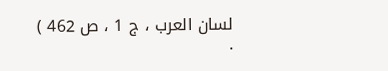لسان العرب ، ج 1 ، ص 462 ) .